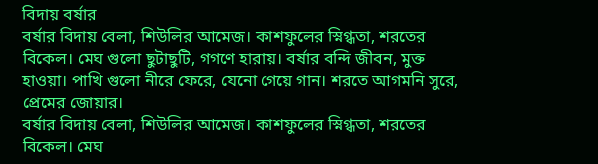বিদায় বর্ষার
বর্ষার বিদায় বেলা, শিউলির আমেজ। কাশফুলের স্নিগ্ধতা, শরতের বিকেল। মেঘ গুলো ছুটাছুটি, গগণে হারায়। বর্ষার বন্দি জীবন, মুক্ত হাওয়া। পাখি গুলো নীরে ফেরে, যেনো গেয়ে গান। শরতে আগমনি সুরে, প্রেমের জোয়ার।
বর্ষার বিদায় বেলা, শিউলির আমেজ। কাশফুলের স্নিগ্ধতা, শরতের বিকেল। মেঘ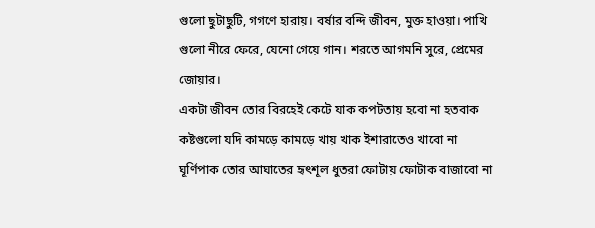গুলো ছুটাছুটি, গগণে হারায়। বর্ষার বন্দি জীবন, মুক্ত হাওয়া। পাখি গুলো নীরে ফেরে, যেনো গেয়ে গান। শরতে আগমনি সুরে, প্রেমের জোয়ার।
একটা জীবন তোর বিরহেই কেটে যাক কপটতায় হবো না হতবাক কষ্টগুলো যদি কামড়ে কামড়ে খায় খাক ইশারাতেও খাবো না ঘূর্ণিপাক তোর আঘাতের হৃৎশূল ধুতরা ফোটায় ফোটাক বাজাবো না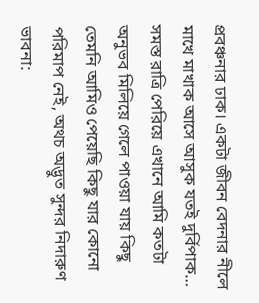প্রবঞ্চনার ঢাক। একটা জীবন বেদনার নীলে মাখে মাখাক আসে আসুক যতই দুর্বিপাক…
সমস্ত রাত্রি পেরিয়ে এখানে আমি কতটা অনুভব মিলিয়ে গেলে পাওয়া যায় কিছু তেমনি আমিও পেয়েছি কিছু যার কোনো পরিমাপ নেই, অথচ অদ্ভুত সুন্দর নিদারুণ ভাবনা: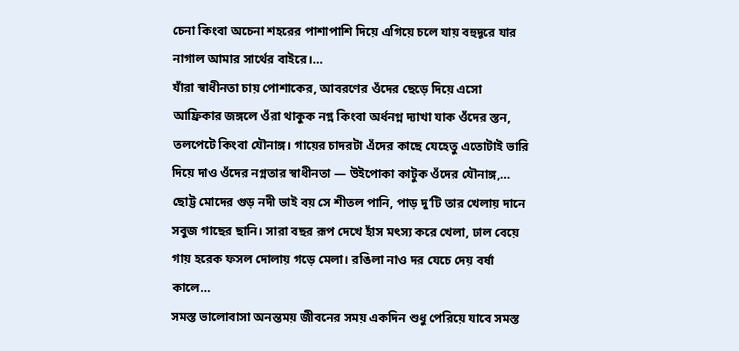চেনা কিংবা অচেনা শহরের পাশাপাশি দিয়ে এগিয়ে চলে যায় বহুদূরে যার নাগাল আমার সার্থের বাইরে।…
যাঁরা স্বাধীনতা চায় পোশাকের, আবরণের ওঁদের ছেড়ে দিয়ে এসো আফ্রিকার জঙ্গলে ওঁরা থাকুক নগ্ন কিংবা অর্ধনগ্ন দ্যাখা যাক ওঁদের স্তন, তলপেটে কিংবা যৌনাঙ্গ। গায়ের চাদরটা এঁদের কাছে যেহেতু এতোটাই ভারি দিয়ে দাও ওঁদের নগ্নতার স্বাধীনতা — উইপোকা কাটুক ওঁদের যৌনাঙ্গ,…
ছোট্ট মোদের গুড় নদী ভাই বয় সে শীতল পানি, পাড় দু’টি তার খেলায় দানে সবুজ গাছের ছানি। সারা বছর রূপ দেখে হাঁস মৎস্য করে খেলা, ঢাল বেয়ে গায় হরেক ফসল দোলায় গড়ে মেলা। রঙিলা নাও দর যেচে দেয় বর্ষা কালে…
সমস্ত ভালোবাসা অনন্তময় জীবনের সময় একদিন শুধু পেরিয়ে যাবে সমস্ত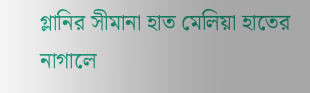গ্লানির সীমানা হাত মেলিয়া হাতের নাগালে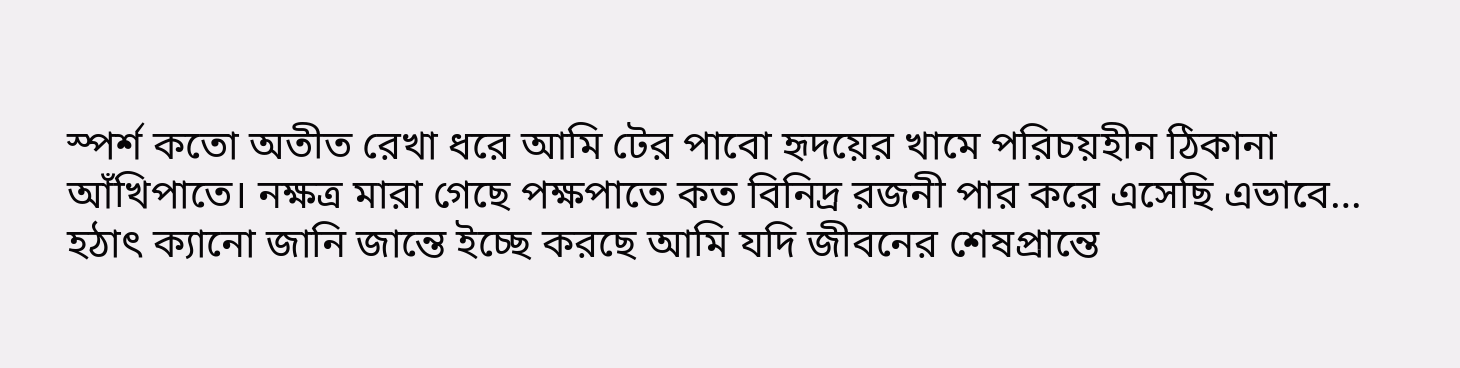স্পর্শ কতো অতীত রেখা ধরে আমি টের পাবো হৃদয়ের খামে পরিচয়হীন ঠিকানা আঁখিপাতে। নক্ষত্র মারা গেছে পক্ষপাতে কত বিনিদ্র রজনী পার করে এসেছি এভাবে…
হঠাৎ ক্যানো জানি জান্তে ইচ্ছে করছে আমি যদি জীবনের শেষপ্রান্তে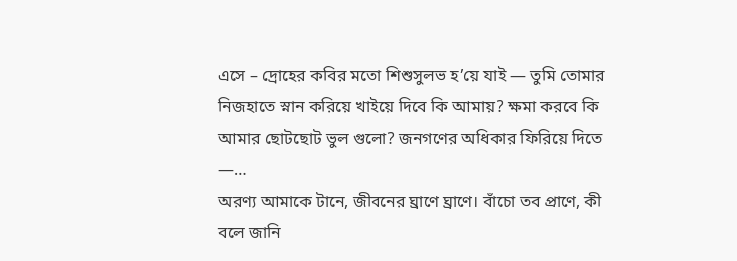এসে – দ্রোহের কবির মতো শিশুসুলভ হ’য়ে যাই — তুমি তোমার নিজহাতে স্নান করিয়ে খাইয়ে দিবে কি আমায়? ক্ষমা করবে কি আমার ছোটছোট ভুল গুলো? জনগণের অধিকার ফিরিয়ে দিতে —…
অরণ্য আমাকে টানে, জীবনের ঘ্রাণে ঘ্রাণে। বাঁচো তব প্রাণে, কী বলে জানি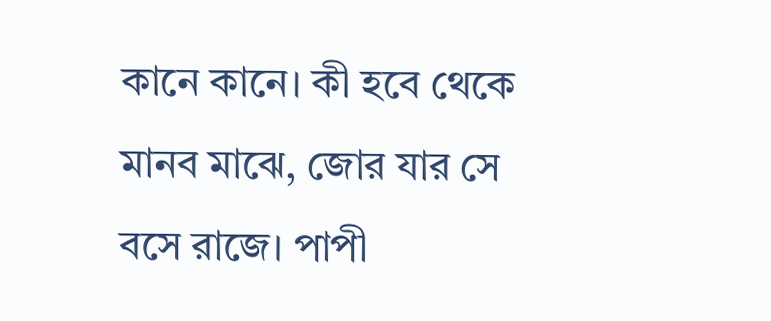কানে কানে। কী হবে থেকে মানব মাঝে, জোর যার সে বসে রাজে। পাপী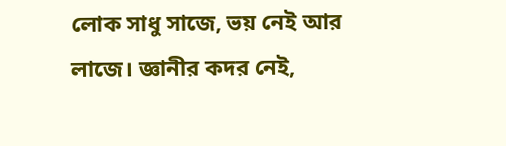লোক সাধু সাজে, ভয় নেই আর লাজে। জ্ঞানীর কদর নেই,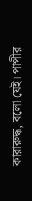কারারুদ্ধ, বলো যেই। পাপীর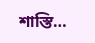শাস্তি…